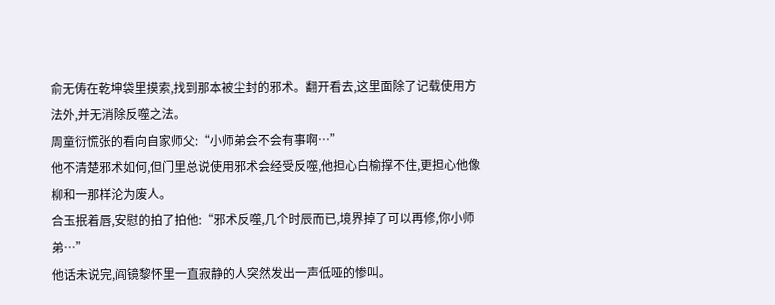俞无俦在乾坤袋里摸索,找到那本被尘封的邪术。翻开看去,这里面除了记载使用方法外,并无消除反噬之法。
周童衍慌张的看向自家师父:“小师弟会不会有事啊…”
他不清楚邪术如何,但门里总说使用邪术会经受反噬,他担心白榆撑不住,更担心他像柳和一那样沦为废人。
合玉抿着唇,安慰的拍了拍他:“邪术反噬,几个时辰而已,境界掉了可以再修,你小师弟…”
他话未说完,阎镜黎怀里一直寂静的人突然发出一声低哑的惨叫。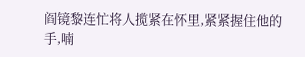阎镜黎连忙将人揽紧在怀里,紧紧握住他的手,喃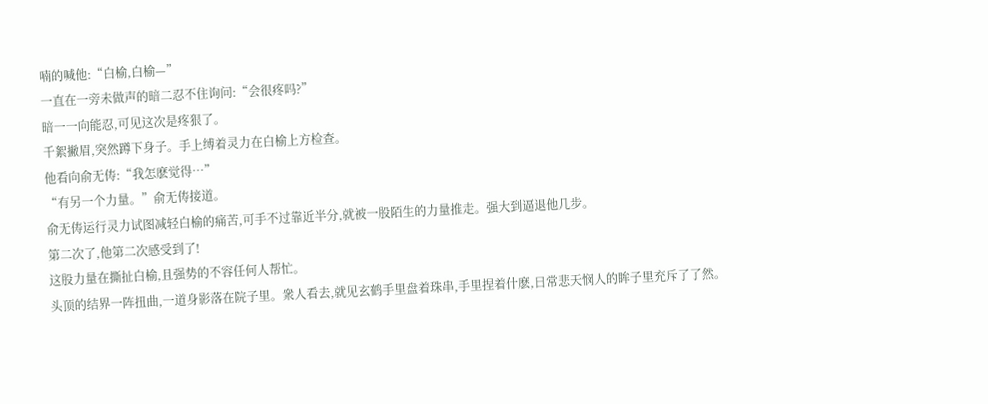喃的喊他:“白榆,白榆—”
一直在一旁未做声的暗二忍不住询问:“会很疼吗?”
暗一一向能忍,可见这次是疼狠了。
千絮撇眉,突然蹲下身子。手上缚着灵力在白榆上方检查。
他看向俞无俦:“我怎麽觉得…”
“有另一个力量。”俞无俦接道。
俞无俦运行灵力试图减轻白榆的痛苦,可手不过靠近半分,就被一股陌生的力量推走。强大到逼退他几步。
第二次了,他第二次感受到了!
这股力量在撕扯白榆,且强势的不容任何人帮忙。
头顶的结界一阵扭曲,一道身影落在院子里。衆人看去,就见玄鹤手里盘着珠串,手里捏着什麽,日常悲天悯人的眸子里充斥了了然。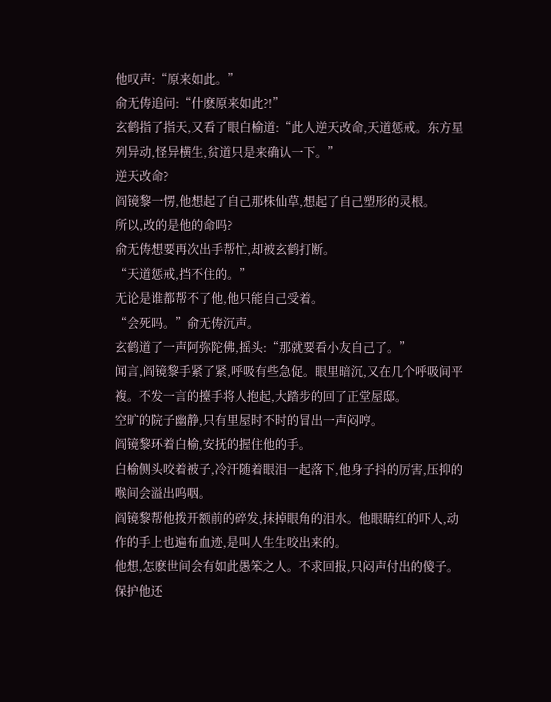他叹声:“原来如此。”
俞无俦追问:“什麽原来如此?!”
玄鹤指了指天,又看了眼白榆道:“此人逆天改命,天道惩戒。东方星列异动,怪异横生,贫道只是来确认一下。”
逆天改命?
阎镜黎一愣,他想起了自己那株仙草,想起了自己塑形的灵根。
所以,改的是他的命吗?
俞无俦想要再次出手帮忙,却被玄鹤打断。
“天道惩戒,挡不住的。”
无论是谁都帮不了他,他只能自己受着。
“会死吗。”俞无俦沉声。
玄鹤道了一声阿弥陀佛,摇头:“那就要看小友自己了。”
闻言,阎镜黎手紧了紧,呼吸有些急促。眼里暗沉,又在几个呼吸间平複。不发一言的擡手将人抱起,大踏步的回了正堂屋邸。
空旷的院子幽静,只有里屋时不时的冒出一声闷哼。
阎镜黎环着白榆,安抚的握住他的手。
白榆侧头咬着被子,冷汗随着眼泪一起落下,他身子抖的厉害,压抑的喉间会溢出呜咽。
阎镜黎帮他拨开额前的碎发,抹掉眼角的泪水。他眼睛红的吓人,动作的手上也遍布血迹,是叫人生生咬出来的。
他想,怎麽世间会有如此愚笨之人。不求回报,只闷声付出的傻子。保护他还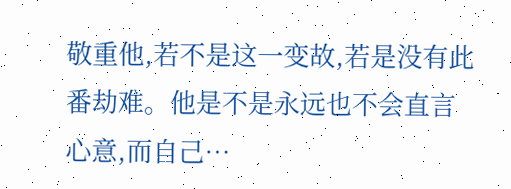敬重他,若不是这一变故,若是没有此番劫难。他是不是永远也不会直言心意,而自己…